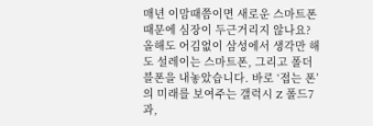매년 이맘때쯤이면 새로운 스마트폰 때문에 심장이 두근거리지 않나요? 올해도 어김없이 삼성에서 생각만 해도 설레이는 스마트폰, 그리고 폴더블폰을 내놓았습니다. 바로 ‘접는 폰’의 미래를 보여주는 갤럭시 Z 폴드7과,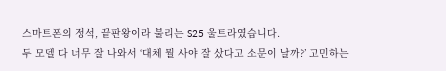스마트폰의 정석, 끝판왕이라 불리는 S25 울트라였습니다.
두 모델 다 너무 잘 나와서 ‘대체 뭘 사야 잘 샀다고 소문이 날까?’ 고민하는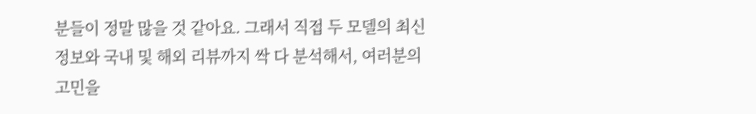분들이 정말 많을 것 같아요. 그래서 직접 두 모델의 최신 정보와 국내 및 해외 리뷰까지 싹 다 분석해서, 여러분의 고민을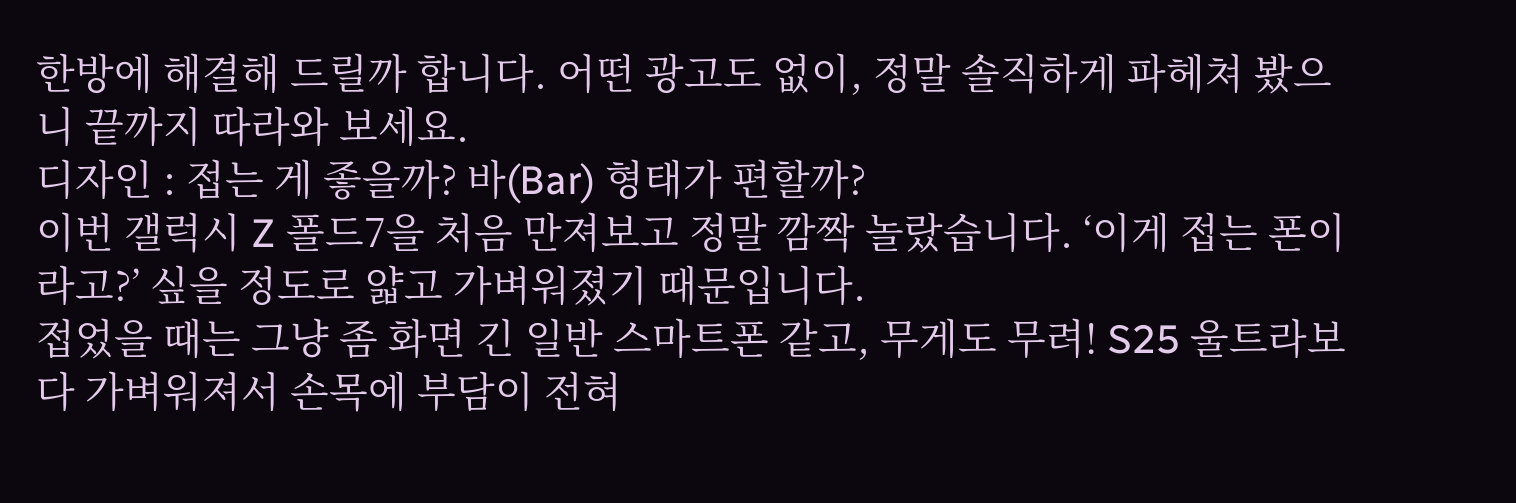한방에 해결해 드릴까 합니다. 어떤 광고도 없이, 정말 솔직하게 파헤쳐 봤으니 끝까지 따라와 보세요.
디자인 : 접는 게 좋을까? 바(Bar) 형태가 편할까?
이번 갤럭시 Z 폴드7을 처음 만져보고 정말 깜짝 놀랐습니다. ‘이게 접는 폰이라고?’ 싶을 정도로 얇고 가벼워졌기 때문입니다.
접었을 때는 그냥 좀 화면 긴 일반 스마트폰 같고, 무게도 무려! S25 울트라보다 가벼워져서 손목에 부담이 전혀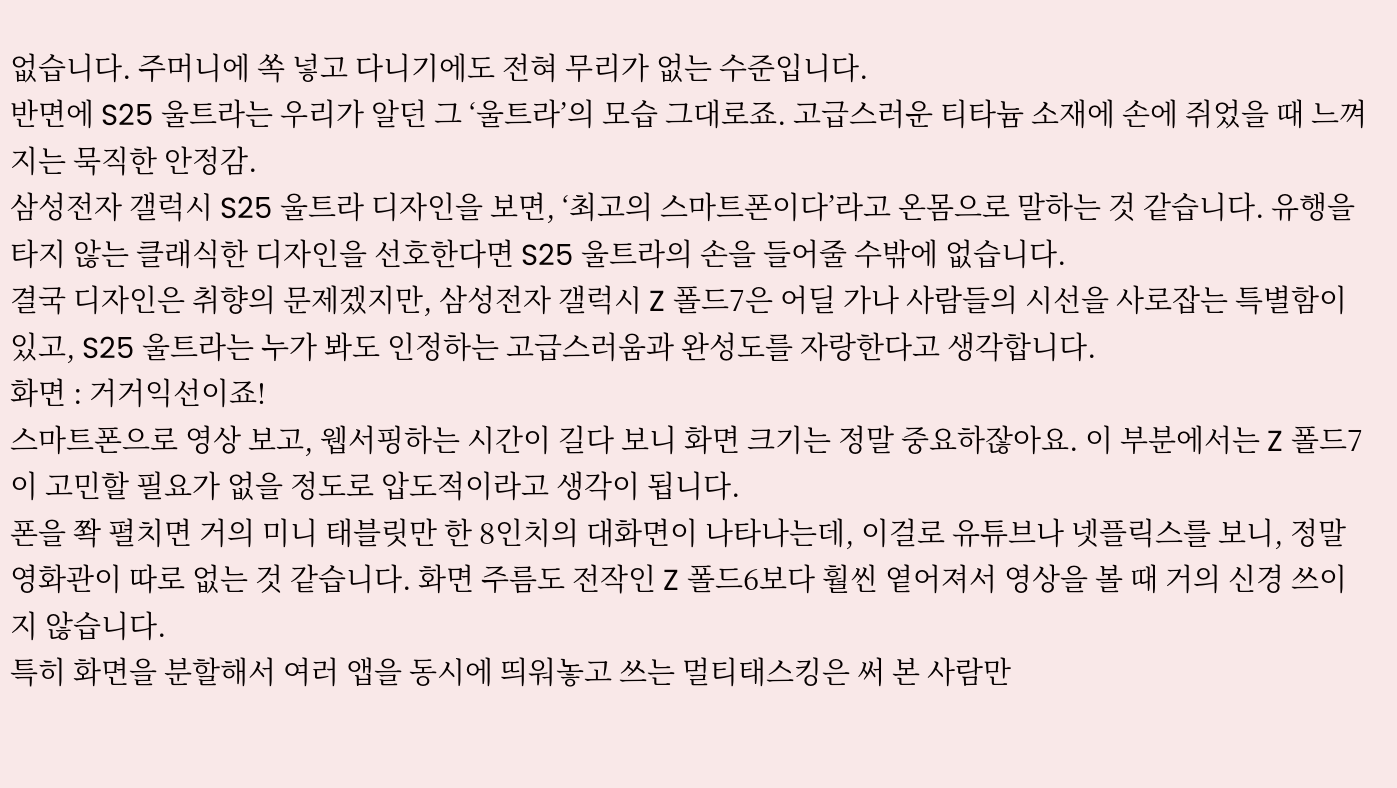없습니다. 주머니에 쏙 넣고 다니기에도 전혀 무리가 없는 수준입니다.
반면에 S25 울트라는 우리가 알던 그 ‘울트라’의 모습 그대로죠. 고급스러운 티타늄 소재에 손에 쥐었을 때 느껴지는 묵직한 안정감.
삼성전자 갤럭시 S25 울트라 디자인을 보면, ‘최고의 스마트폰이다’라고 온몸으로 말하는 것 같습니다. 유행을 타지 않는 클래식한 디자인을 선호한다면 S25 울트라의 손을 들어줄 수밖에 없습니다.
결국 디자인은 취향의 문제겠지만, 삼성전자 갤럭시 Z 폴드7은 어딜 가나 사람들의 시선을 사로잡는 특별함이 있고, S25 울트라는 누가 봐도 인정하는 고급스러움과 완성도를 자랑한다고 생각합니다.
화면 : 거거익선이죠!
스마트폰으로 영상 보고, 웹서핑하는 시간이 길다 보니 화면 크기는 정말 중요하잖아요. 이 부분에서는 Z 폴드7이 고민할 필요가 없을 정도로 압도적이라고 생각이 됩니다.
폰을 쫙 펼치면 거의 미니 태블릿만 한 8인치의 대화면이 나타나는데, 이걸로 유튜브나 넷플릭스를 보니, 정말 영화관이 따로 없는 것 같습니다. 화면 주름도 전작인 Z 폴드6보다 훨씬 옅어져서 영상을 볼 때 거의 신경 쓰이지 않습니다.
특히 화면을 분할해서 여러 앱을 동시에 띄워놓고 쓰는 멀티태스킹은 써 본 사람만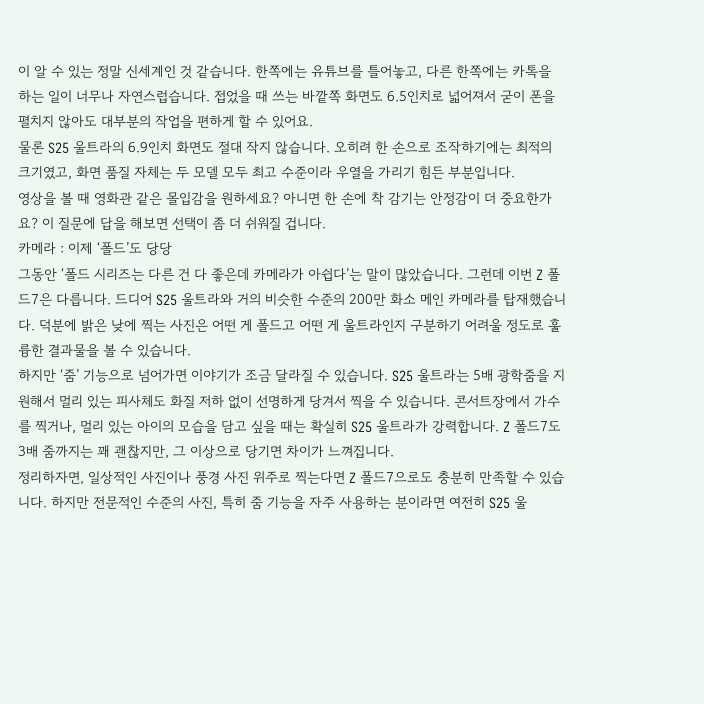이 알 수 있는 정말 신세계인 것 같습니다. 한쪽에는 유튜브를 틀어놓고, 다른 한쪽에는 카톡을 하는 일이 너무나 자연스럽습니다. 접었을 때 쓰는 바깥쪽 화면도 6.5인치로 넓어져서 굳이 폰을 펼치지 않아도 대부분의 작업을 편하게 할 수 있어요.
물론 S25 울트라의 6.9인치 화면도 절대 작지 않습니다. 오히려 한 손으로 조작하기에는 최적의 크기였고, 화면 품질 자체는 두 모델 모두 최고 수준이라 우열을 가리기 힘든 부분입니다.
영상을 볼 때 영화관 같은 몰입감을 원하세요? 아니면 한 손에 착 감기는 안정감이 더 중요한가요? 이 질문에 답을 해보면 선택이 좀 더 쉬워질 겁니다.
카메라 : 이제 ‘폴드’도 당당
그동안 ‘폴드 시리즈는 다른 건 다 좋은데 카메라가 아쉽다’는 말이 많았습니다. 그런데 이번 Z 폴드7은 다릅니다. 드디어 S25 울트라와 거의 비슷한 수준의 200만 화소 메인 카메라를 탑재했습니다. 덕분에 밝은 낮에 찍는 사진은 어떤 게 폴드고 어떤 게 울트라인지 구분하기 어려울 정도로 훌륭한 결과물을 볼 수 있습니다.
하지만 ‘줌’ 기능으로 넘어가면 이야기가 조금 달라질 수 있습니다. S25 울트라는 5배 광학줌을 지원해서 멀리 있는 피사체도 화질 저하 없이 선명하게 당겨서 찍을 수 있습니다. 콘서트장에서 가수를 찍거나, 멀리 있는 아이의 모습을 담고 싶을 때는 확실히 S25 울트라가 강력합니다. Z 폴드7도 3배 줌까지는 꽤 괜찮지만, 그 이상으로 당기면 차이가 느껴집니다.
정리하자면, 일상적인 사진이나 풍경 사진 위주로 찍는다면 Z 폴드7으로도 충분히 만족할 수 있습니다. 하지만 전문적인 수준의 사진, 특히 줌 기능을 자주 사용하는 분이라면 여전히 S25 울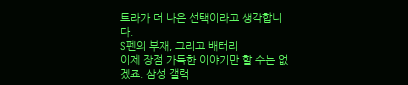트라가 더 나은 선택이라고 생각합니다.
S펜의 부재, 그리고 배터리
이제 장점 가득한 이야기만 할 수는 없겠죠. 삼성 갤럭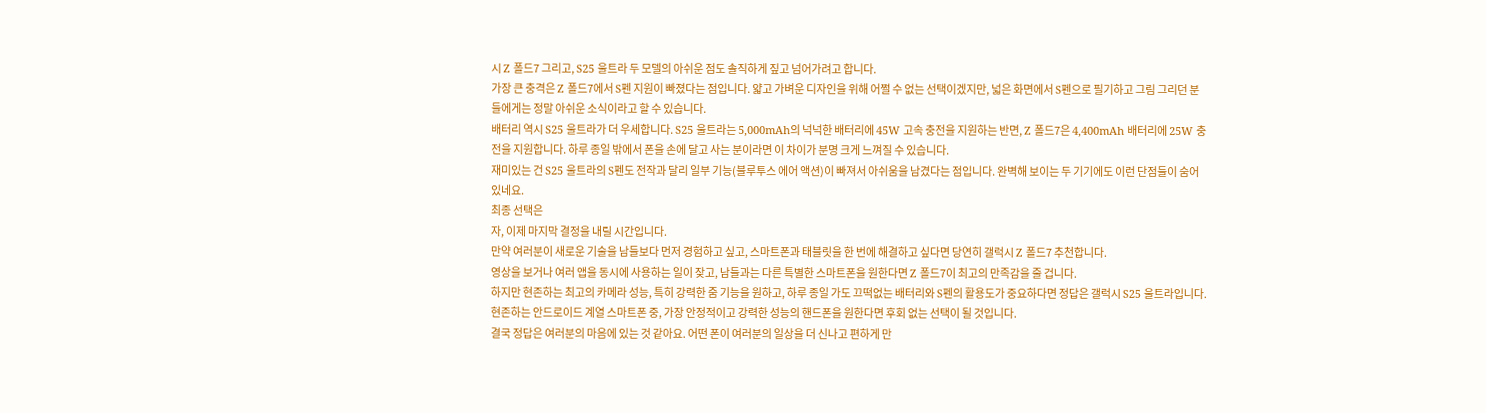시 Z 폴드7 그리고, S25 울트라 두 모델의 아쉬운 점도 솔직하게 짚고 넘어가려고 합니다.
가장 큰 충격은 Z 폴드7에서 S펜 지원이 빠졌다는 점입니다. 얇고 가벼운 디자인을 위해 어쩔 수 없는 선택이겠지만, 넓은 화면에서 S펜으로 필기하고 그림 그리던 분들에게는 정말 아쉬운 소식이라고 할 수 있습니다.
배터리 역시 S25 울트라가 더 우세합니다. S25 울트라는 5,000mAh의 넉넉한 배터리에 45W 고속 충전을 지원하는 반면, Z 폴드7은 4,400mAh 배터리에 25W 충전을 지원합니다. 하루 종일 밖에서 폰을 손에 달고 사는 분이라면 이 차이가 분명 크게 느껴질 수 있습니다.
재미있는 건 S25 울트라의 S펜도 전작과 달리 일부 기능(블루투스 에어 액션)이 빠져서 아쉬움을 남겼다는 점입니다. 완벽해 보이는 두 기기에도 이런 단점들이 숨어 있네요.
최종 선택은
자, 이제 마지막 결정을 내릴 시간입니다.
만약 여러분이 새로운 기술을 남들보다 먼저 경험하고 싶고, 스마트폰과 태블릿을 한 번에 해결하고 싶다면 당연히 갤럭시 Z 폴드7 추천합니다.
영상을 보거나 여러 앱을 동시에 사용하는 일이 잦고, 남들과는 다른 특별한 스마트폰을 원한다면 Z 폴드7이 최고의 만족감을 줄 겁니다.
하지만 현존하는 최고의 카메라 성능, 특히 강력한 줌 기능을 원하고, 하루 종일 가도 끄떡없는 배터리와 S펜의 활용도가 중요하다면 정답은 갤럭시 S25 울트라입니다.
현존하는 안드로이드 계열 스마트폰 중, 가장 안정적이고 강력한 성능의 핸드폰을 원한다면 후회 없는 선택이 될 것입니다.
결국 정답은 여러분의 마음에 있는 것 같아요. 어떤 폰이 여러분의 일상을 더 신나고 편하게 만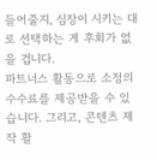들어줄지, 심장이 시키는 대로 선택하는 게 후회가 없을 겁니다.
파트너스 활동으로 소정의 수수료를 제공받을 수 있습니다. 그리고, 콘텐츠 제작 활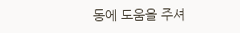동에 도움을 주셔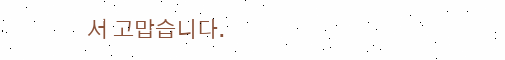서 고맙습니다.